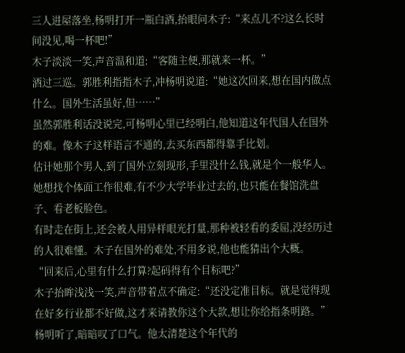三人进屋落坐,杨明打开一瓶白酒,抬眼问木子:“来点儿不?这么长时间没见,喝一杯吧!”
木子淡淡一笑,声音温和道:“客随主便,那就来一杯。”
酒过三巡。郭胜利指指木子,冲杨明说道:“她这次回来,想在国内做点什么。国外生活虽好,但……”
虽然郭胜利话没说完,可杨明心里已经明白,他知道这年代国人在国外的难。像木子这样语言不通的,去买东西都得靠手比划。
估计她那个男人,到了国外立刻现形,手里没什么钱,就是个一般华人。
她想找个体面工作很难,有不少大学毕业过去的,也只能在餐馆洗盘子、看老板脸色。
有时走在街上,还会被人用异样眼光打量,那种被轻看的委屈,没经历过的人很难懂。木子在国外的难处,不用多说,他也能猜出个大概。
“回来后,心里有什么打算?起码得有个目标吧?”
木子抬眸浅浅一笑,声音带着点不确定:“还没定准目标。就是觉得现在好多行业都不好做,这才来请教你这个大款,想让你给指条明路。”
杨明听了,暗暗叹了口气。他太清楚这个年代的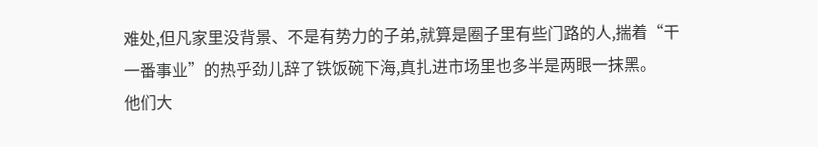难处,但凡家里没背景、不是有势力的子弟,就算是圈子里有些门路的人,揣着“干一番事业”的热乎劲儿辞了铁饭碗下海,真扎进市场里也多半是两眼一抹黑。
他们大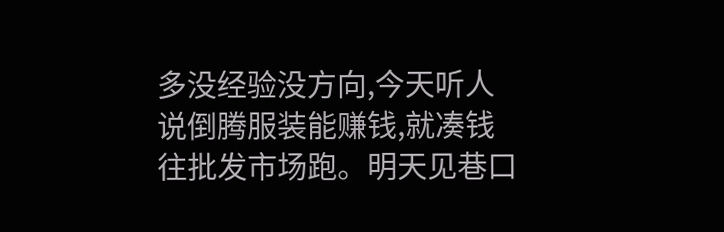多没经验没方向,今天听人说倒腾服装能赚钱,就凑钱往批发市场跑。明天见巷口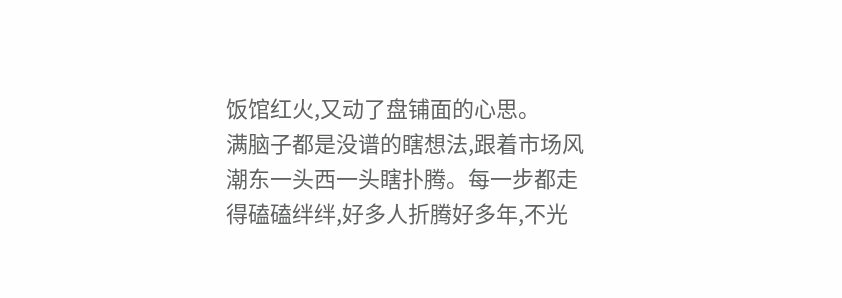饭馆红火,又动了盘铺面的心思。
满脑子都是没谱的瞎想法,跟着市场风潮东一头西一头瞎扑腾。每一步都走得磕磕绊绊,好多人折腾好多年,不光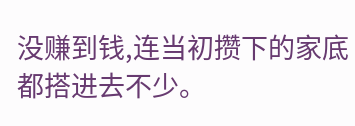没赚到钱,连当初攒下的家底都搭进去不少。